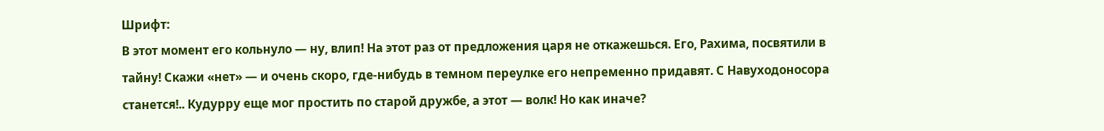Шрифт:
В этот момент его кольнуло — ну, влип! На этот раз от предложения царя не откажешься. Его, Рахима, посвятили в тайну! Скажи «нет» — и очень скоро, где-нибудь в темном переулке его непременно придавят. С Навуходоносора станется!.. Кудурру еще мог простить по старой дружбе, а этот — волк! Но как иначе?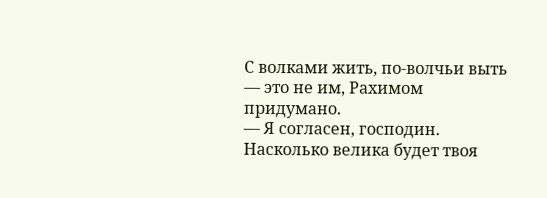С волками жить, по-волчьи выть — это не им, Рахимом придумано.
— Я согласен, господин. Насколько велика будет твоя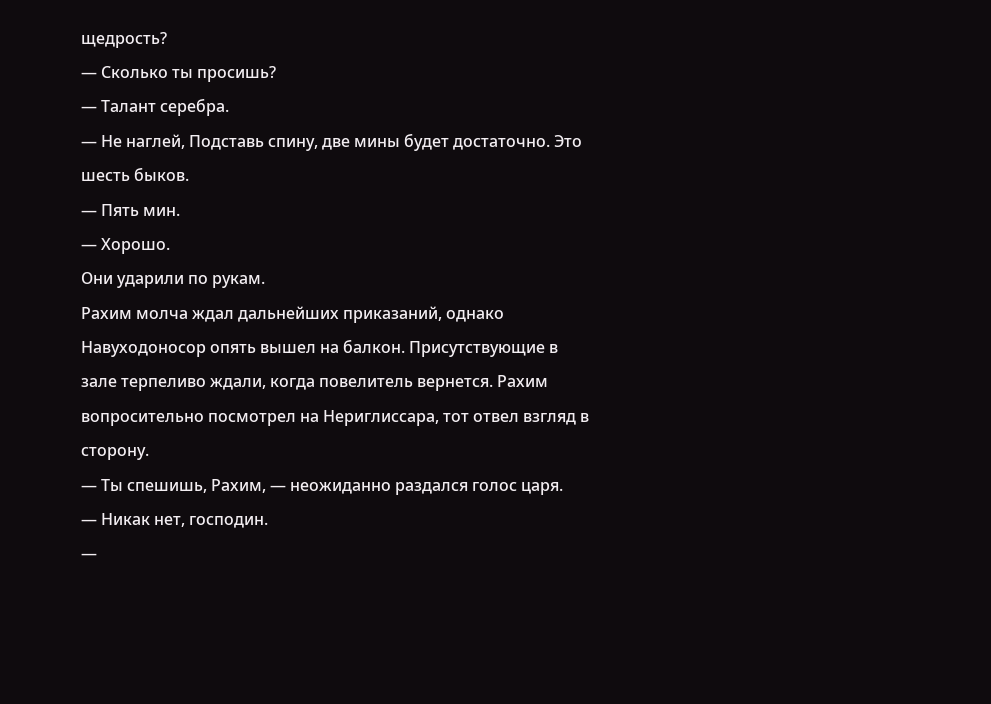щедрость?
— Сколько ты просишь?
— Талант серебра.
— Не наглей, Подставь спину, две мины будет достаточно. Это шесть быков.
— Пять мин.
— Хорошо.
Они ударили по рукам.
Рахим молча ждал дальнейших приказаний, однако Навуходоносор опять вышел на балкон. Присутствующие в зале терпеливо ждали, когда повелитель вернется. Рахим вопросительно посмотрел на Нериглиссара, тот отвел взгляд в сторону.
— Ты спешишь, Рахим, — неожиданно раздался голос царя.
— Никак нет, господин.
—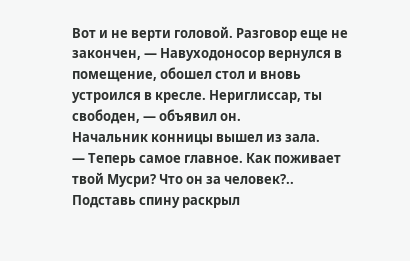Вот и не верти головой. Разговор еще не закончен, — Навуходоносор вернулся в помещение, обошел стол и вновь устроился в кресле. Нериглиссар, ты свободен, — объявил он.
Начальник конницы вышел из зала.
— Теперь самое главное. Как поживает твой Мусри? Что он за человек?..
Подставь спину раскрыл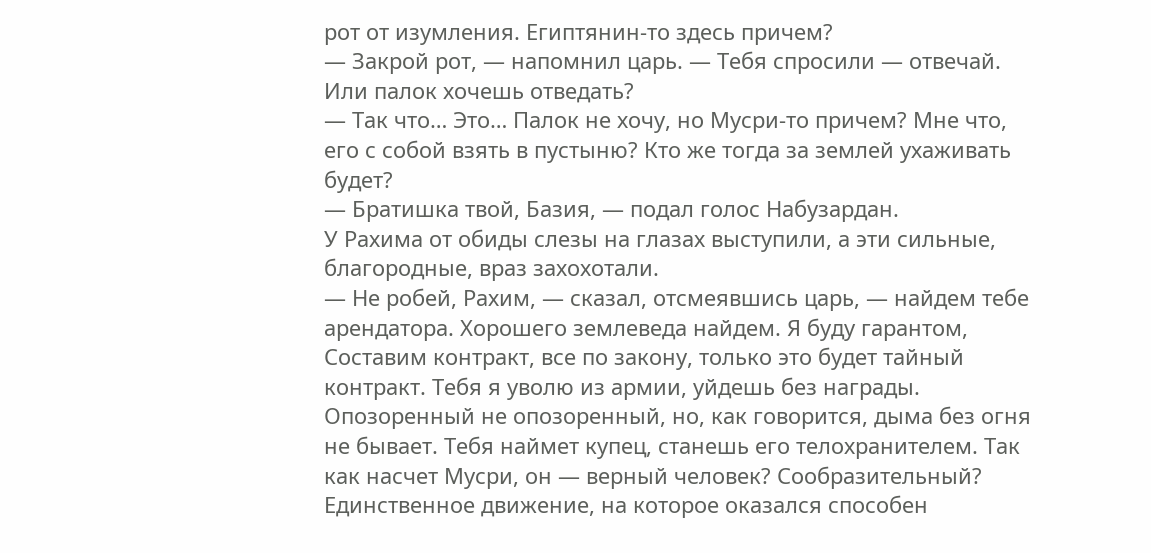рот от изумления. Египтянин-то здесь причем?
— Закрой рот, — напомнил царь. — Тебя спросили — отвечай. Или палок хочешь отведать?
— Так что… Это… Палок не хочу, но Мусри-то причем? Мне что, его с собой взять в пустыню? Кто же тогда за землей ухаживать будет?
— Братишка твой, Базия, — подал голос Набузардан.
У Рахима от обиды слезы на глазах выступили, а эти сильные, благородные, враз захохотали.
— Не робей, Рахим, — сказал, отсмеявшись царь, — найдем тебе арендатора. Хорошего землеведа найдем. Я буду гарантом, Составим контракт, все по закону, только это будет тайный контракт. Тебя я уволю из армии, уйдешь без награды. Опозоренный не опозоренный, но, как говорится, дыма без огня не бывает. Тебя наймет купец, станешь его телохранителем. Так как насчет Мусри, он — верный человек? Сообразительный?
Единственное движение, на которое оказался способен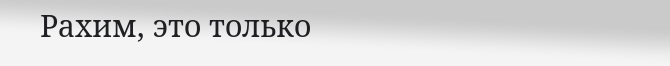Рахим, это только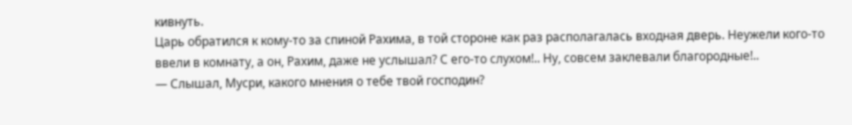кивнуть.
Царь обратился к кому-то за спиной Рахима, в той стороне как раз располагалась входная дверь. Неужели кого-то ввели в комнату, а он, Рахим, даже не услышал? С его-то слухом!.. Ну, совсем заклевали благородные!..
— Слышал, Мусри, какого мнения о тебе твой господин?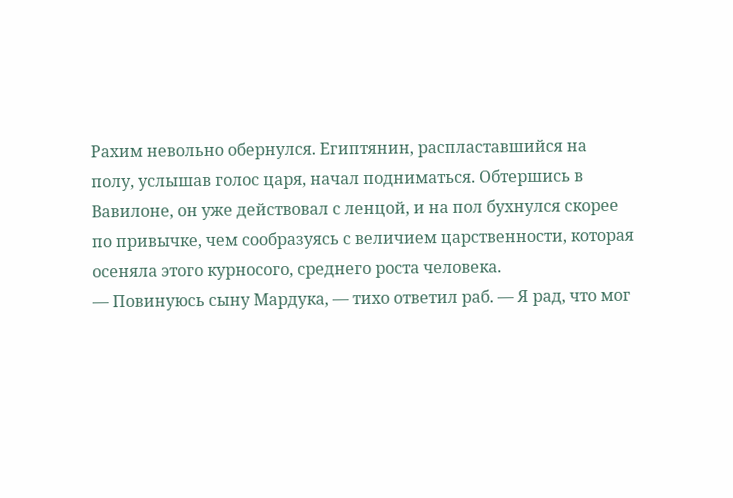Рахим невольно обернулся. Египтянин, распластавшийся на полу, услышав голос царя, начал подниматься. Обтершись в Вавилоне, он уже действовал с ленцой, и на пол бухнулся скорее по привычке, чем сообразуясь с величием царственности, которая осеняла этого курносого, среднего роста человека.
— Повинуюсь сыну Мардука, — тихо ответил раб. — Я рад, что мог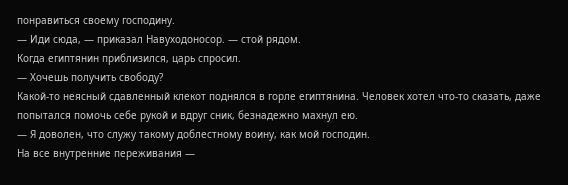понравиться своему господину.
— Иди сюда, — приказал Навуходоносор. — стой рядом.
Когда египтянин приблизился, царь спросил.
— Хочешь получить свободу?
Какой-то неясный сдавленный клекот поднялся в горле египтянина. Человек хотел что-то сказать, даже попытался помочь себе рукой и вдруг сник, безнадежно махнул ею.
— Я доволен, что служу такому доблестному воину, как мой господин.
На все внутренние переживания —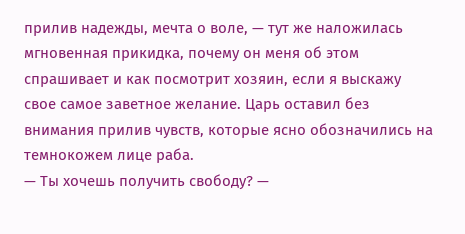прилив надежды, мечта о воле, — тут же наложилась мгновенная прикидка, почему он меня об этом спрашивает и как посмотрит хозяин, если я выскажу свое самое заветное желание. Царь оставил без внимания прилив чувств, которые ясно обозначились на темнокожем лице раба.
— Ты хочешь получить свободу? —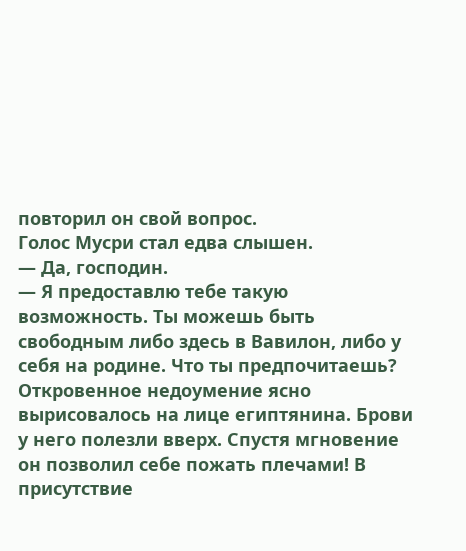повторил он свой вопрос.
Голос Мусри стал едва слышен.
— Да, господин.
— Я предоставлю тебе такую возможность. Ты можешь быть свободным либо здесь в Вавилон, либо у себя на родине. Что ты предпочитаешь?
Откровенное недоумение ясно вырисовалось на лице египтянина. Брови у него полезли вверх. Спустя мгновение он позволил себе пожать плечами! В присутствие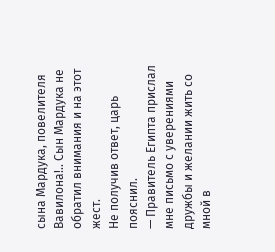сына Мардука, повелителя Вавилона!.. Сын Мардука не обратил внимания и на этот жест.
Не получив ответ, царь пояснил.
— Правитель Египта прислал мне письмо с уверениями дружбы и желании жить со мной в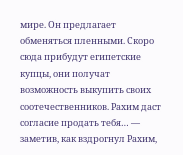мире. Он предлагает обменяться пленными. Скоро сюда прибудут египетские купцы, они получат возможность выкупить своих соотечественников. Рахим даст согласие продать тебя… — заметив, как вздрогнул Рахим,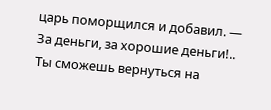царь поморщился и добавил. — За деньги, за хорошие деньги!.. Ты сможешь вернуться на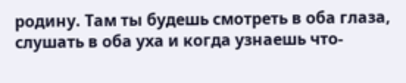родину. Там ты будешь смотреть в оба глаза, слушать в оба уха и когда узнаешь что-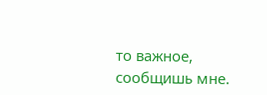то важное, сообщишь мне.